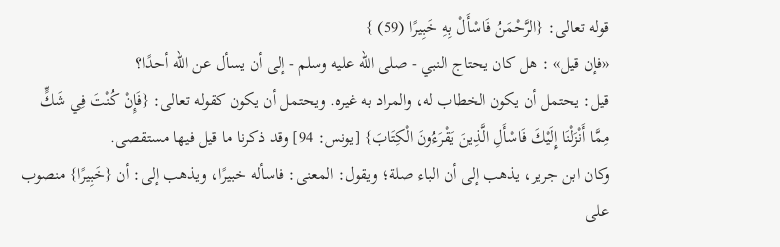قوله تعالى: {الرَّحْمَنُ فَاسْأَلْ بِهِ خَبِيرًا (59) }
«فإن قيل» : هل كان يحتاج النبي - صلى الله عليه وسلم - إلى أن يسأل عن الله أحدًا؟
قيل: يحتمل أن يكون الخطاب له، والمراد به غيره. ويحتمل أن يكون كقوله تعالى: {فَإِنْ كُنْتَ فِي شَكٍّ مِمَّا أَنْزَلْنَا إِلَيْكَ فَاسْأَلِ الَّذِينَ يَقْرَءُونَ الْكِتَابَ} [يونس: 94] وقد ذكرنا ما قيل فيها مستقصى.
وكان ابن جرير، يذهب إلى أن الباء صلة؛ ويقول: المعنى: فاسأله خبيرًا، ويذهب إلى: أن {خَبِيرًا} منصوب على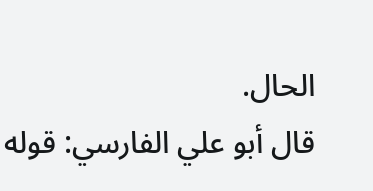الحال.
قال أبو علي الفارسي: قوله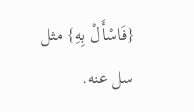{فَاسْأَلْ بِهِ} مثل سل عنه.